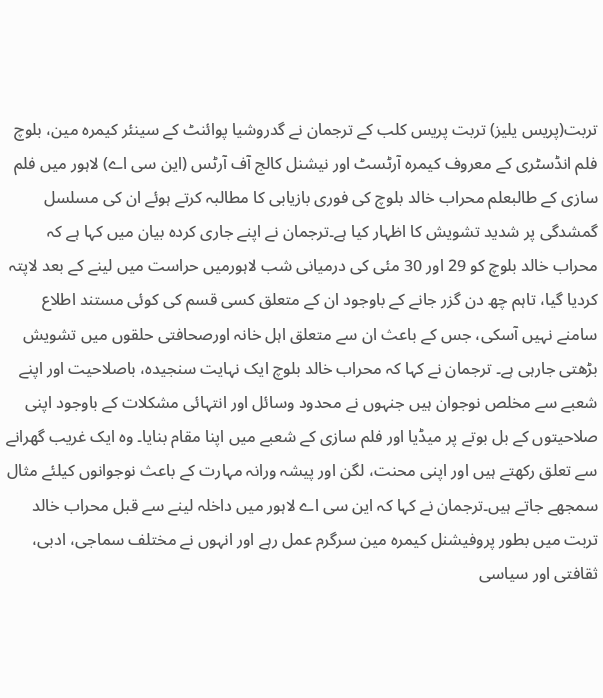تربت(پریس یلیز) تربت پریس کلب کے ترجمان نے گدروشیا پوائنٹ کے سینئر کیمرہ مین، بلوچ فلم انڈسٹری کے معروف کیمرہ آرٹسٹ اور نیشنل کالج آف آرٹس (این سی اے) لاہور میں فلم سازی کے طالبعلم محراب خالد بلوچ کی فوری بازیابی کا مطالبہ کرتے ہوئے ان کی مسلسل گمشدگی پر شدید تشویش کا اظہار کیا ہے۔ترجمان نے اپنے جاری کردہ بیان میں کہا ہے کہ محراب خالد بلوچ کو 29 اور 30 مئی کی درمیانی شب لاہورمیں حراست میں لینے کے بعد لاپتہ کردیا گیا، تاہم چھ دن گزر جانے کے باوجود ان کے متعلق کسی قسم کی کوئی مستند اطلاع سامنے نہیں آسکی، جس کے باعث ان سے متعلق اہل خانہ اورصحافتی حلقوں میں تشویش بڑھتی جارہی ہے۔ ترجمان نے کہا کہ محراب خالد بلوچ ایک نہایت سنجیدہ، باصلاحیت اور اپنے شعبے سے مخلص نوجوان ہیں جنہوں نے محدود وسائل اور انتہائی مشکلات کے باوجود اپنی صلاحیتوں کے بل بوتے پر میڈیا اور فلم سازی کے شعبے میں اپنا مقام بنایا۔ وہ ایک غریب گھرانے سے تعلق رکھتے ہیں اور اپنی محنت، لگن اور پیشہ ورانہ مہارت کے باعث نوجوانوں کیلئے مثال سمجھے جاتے ہیں۔ترجمان نے کہا کہ این سی اے لاہور میں داخلہ لینے سے قبل محراب خالد تربت میں بطور پروفیشنل کیمرہ مین سرگرم عمل رہے اور انہوں نے مختلف سماجی، ادبی، ثقافتی اور سیاسی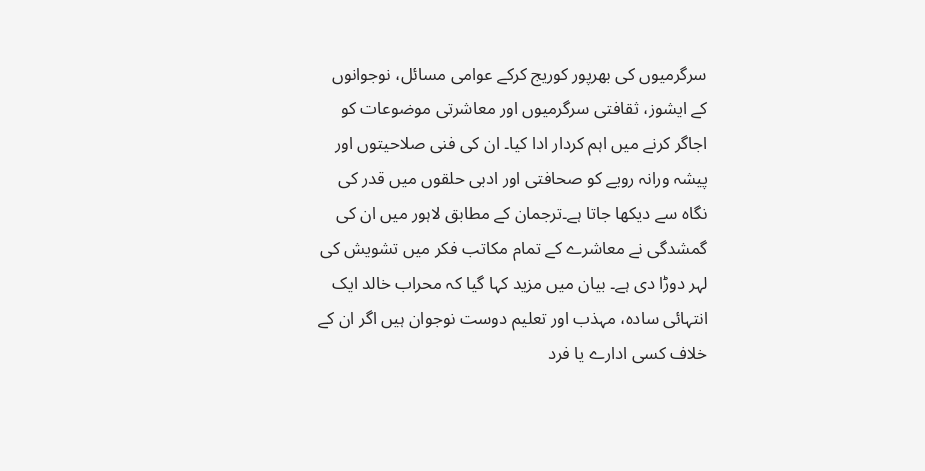سرگرمیوں کی بھرپور کوریج کرکے عوامی مسائل، نوجوانوں کے ایشوز، ثقافتی سرگرمیوں اور معاشرتی موضوعات کو اجاگر کرنے میں اہم کردار ادا کیا۔ ان کی فنی صلاحیتوں اور پیشہ ورانہ رویے کو صحافتی اور ادبی حلقوں میں قدر کی نگاہ سے دیکھا جاتا ہے۔ترجمان کے مطابق لاہور میں ان کی گمشدگی نے معاشرے کے تمام مکاتب فکر میں تشویش کی لہر دوڑا دی ہے۔ بیان میں مزید کہا گیا کہ محراب خالد ایک انتہائی سادہ، مہذب اور تعلیم دوست نوجوان ہیں اگر ان کے خلاف کسی ادارے یا فرد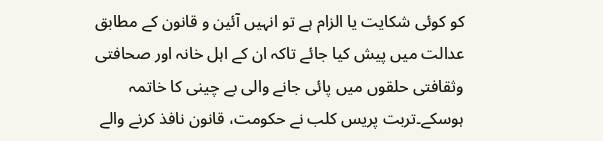کو کوئی شکایت یا الزام ہے تو انہیں آئین و قانون کے مطابق عدالت میں پیش کیا جائے تاکہ ان کے اہل خانہ اور صحافتی وثقافتی حلقوں میں پائی جانے والی بے چینی کا خاتمہ ہوسکے۔تربت پریس کلب نے حکومت، قانون نافذ کرنے والے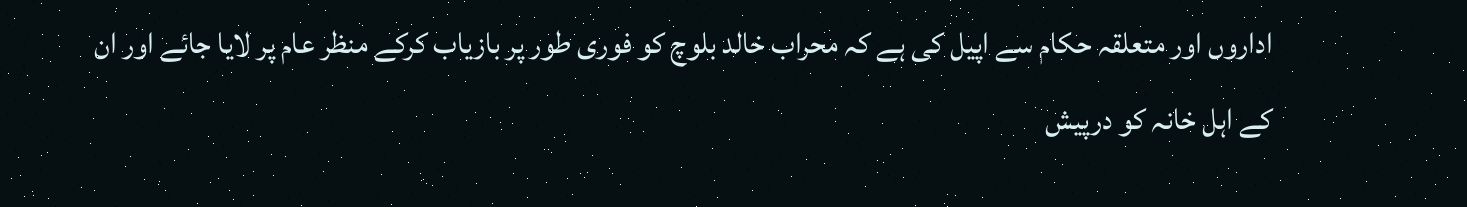اداروں اور متعلقہ حکام سے اپیل کی ہے کہ محراب خالد بلوچ کو فوری طور پر بازیاب کرکے منظر عام پر لایا جائے اور ان کے اہل خانہ کو درپیش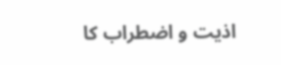اذیت و اضطراب کا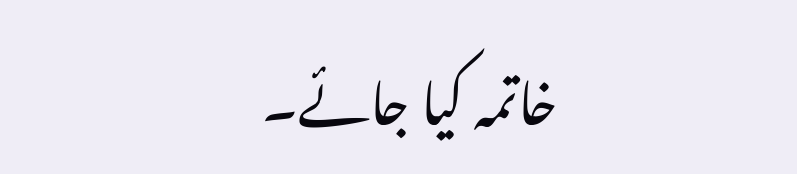خاتمہ کیا جائے۔